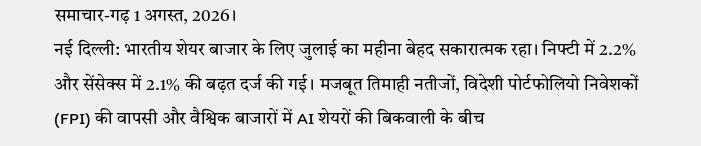समाचार-गढ़ 1 अगस्त, 2026।
नई दिल्ली: भारतीय शेयर बाजार के लिए जुलाई का महीना बेहद सकारात्मक रहा। निफ्टी में 2.2% और सेंसेक्स में 2.1% की बढ़त दर्ज की गई। मजबूत तिमाही नतीजों, विदेशी पोर्टफोलियो निवेशकों (FPI) की वापसी और वैश्विक बाजारों में AI शेयरों की बिकवाली के बीच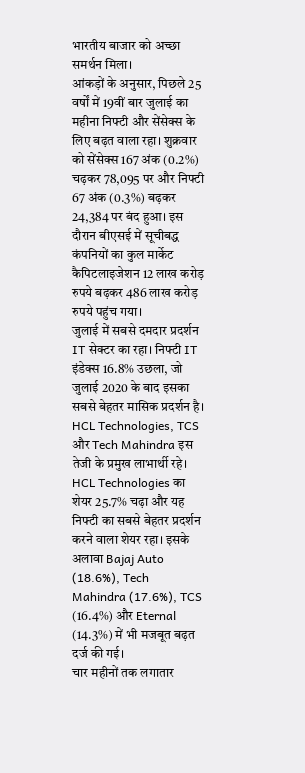भारतीय बाजार को अच्छा समर्थन मिला।
आंकड़ों के अनुसार, पिछले 25 वर्षों में 19वीं बार जुलाई का महीना निफ्टी और सेंसेक्स के लिए बढ़त वाला रहा। शुक्रवार को सेंसेक्स 167 अंक (0.2%) चढ़कर 78,095 पर और निफ्टी 67 अंक (0.3%) बढ़कर 24,384 पर बंद हुआ। इस दौरान बीएसई में सूचीबद्ध कंपनियों का कुल मार्केट कैपिटलाइजेशन 12 लाख करोड़ रुपये बढ़कर 486 लाख करोड़ रुपये पहुंच गया।
जुलाई में सबसे दमदार प्रदर्शन IT सेक्टर का रहा। निफ्टी IT इंडेक्स 16.8% उछला, जो जुलाई 2020 के बाद इसका सबसे बेहतर मासिक प्रदर्शन है। HCL Technologies, TCS और Tech Mahindra इस तेजी के प्रमुख लाभार्थी रहे। HCL Technologies का शेयर 25.7% चढ़ा और यह निफ्टी का सबसे बेहतर प्रदर्शन करने वाला शेयर रहा। इसके अलावा Bajaj Auto (18.6%), Tech Mahindra (17.6%), TCS (16.4%) और Eternal (14.3%) में भी मजबूत बढ़त दर्ज की गई।
चार महीनों तक लगातार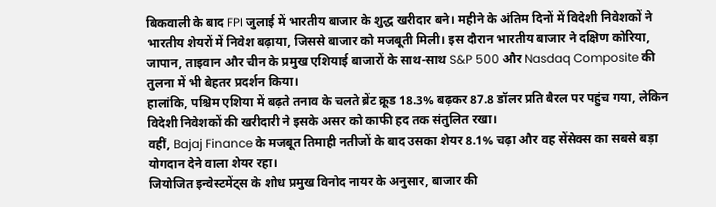बिकवाली के बाद FPI जुलाई में भारतीय बाजार के शुद्ध खरीदार बने। महीने के अंतिम दिनों में विदेशी निवेशकों ने भारतीय शेयरों में निवेश बढ़ाया, जिससे बाजार को मजबूती मिली। इस दौरान भारतीय बाजार ने दक्षिण कोरिया, जापान, ताइवान और चीन के प्रमुख एशियाई बाजारों के साथ-साथ S&P 500 और Nasdaq Composite की तुलना में भी बेहतर प्रदर्शन किया।
हालांकि, पश्चिम एशिया में बढ़ते तनाव के चलते ब्रेंट क्रूड 18.3% बढ़कर 87.8 डॉलर प्रति बैरल पर पहुंच गया, लेकिन विदेशी निवेशकों की खरीदारी ने इसके असर को काफी हद तक संतुलित रखा।
वहीं, Bajaj Finance के मजबूत तिमाही नतीजों के बाद उसका शेयर 8.1% चढ़ा और वह सेंसेक्स का सबसे बड़ा योगदान देने वाला शेयर रहा।
जियोजित इन्वेस्टमेंट्स के शोध प्रमुख विनोद नायर के अनुसार, बाजार की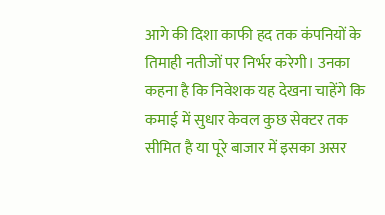आगे की दिशा काफी हद तक कंपनियों के तिमाही नतीजों पर निर्भर करेगी। उनका कहना है कि निवेशक यह देखना चाहेंगे कि कमाई में सुधार केवल कुछ सेक्टर तक सीमित है या पूरे बाजार में इसका असर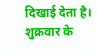दिखाई देता है।
शुक्रवार के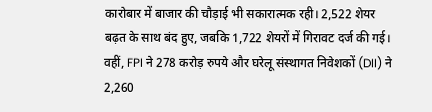कारोबार में बाजार की चौड़ाई भी सकारात्मक रही। 2,522 शेयर बढ़त के साथ बंद हुए, जबकि 1,722 शेयरों में गिरावट दर्ज की गई। वहीं, FPI ने 278 करोड़ रुपये और घरेलू संस्थागत निवेशकों (DII) ने 2,260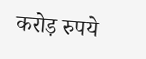करोड़ रुपये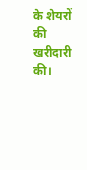के शेयरों की खरीदारी की।